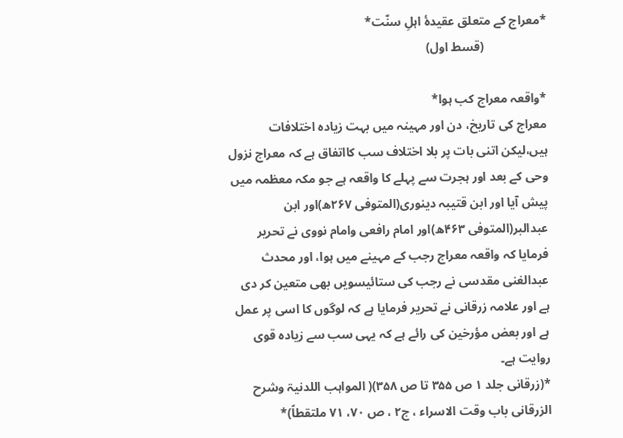*معراج کے متعلق عقیدۂ اہلِ سنّت*
                    (قسط اول)

*واقعہ معراج کب ہوا*
معراج کی تاریخ، دن اور مہینہ میں بہت زیادہ اختلافات ہیں،لیکن اتنی بات پر بلا اختلاف سب کااتفاق ہے کہ معراج نزول وحی کے بعد اور ہجرت سے پہلے کا واقعہ ہے جو مکہ معظمہ میں پیش آیا اور ابن قتیبہ دینوری(المتوفی ۲۶۷ھ)اور ابن عبدالبر(المتوفی ۴۶۳ھ)اور امام رافعی وامام نووی نے تحریر فرمایا کہ واقعہ معراج رجب کے مہینے میں ہوا، اور محدث عبدالغنی مقدسی نے رجب کی ستائیسویں بھی متعین کر دی ہے اور علامہ زرقانی نے تحریر فرمایا ہے کہ لوگوں کا اسی پر عمل ہے اور بعض مؤرخین کی رائے ہے کہ یہی سب سے زیادہ قوی روایت ہے۔
*(زرقانی جلد ۱ ص ۳۵۵ تا ص ۳۵۸)( المواہب اللدنیۃ وشرح الزرقانی باب وقت الاسراء ، ج۲ ، ص ۷۰، ۷۱ ملتقطاً)*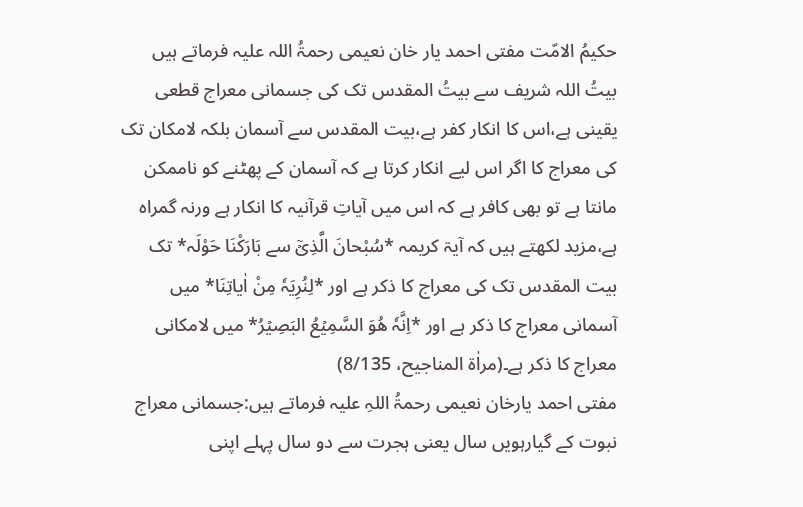حکیمُ الامّت مفتی احمد یار خان نعیمی رحمۃُ اللہ علیہ فرماتے ہیں بیتُ اللہ شریف سے بیتُ المقدس تک کی جسمانی معراج قطعی یقینی ہے،اس کا انکار کفر ہے،بیت المقدس سے آسمان بلکہ لامکان تک کی معراج کا اگر اس لیے انکار کرتا ہے کہ آسمان کے پھٹنے کو ناممکن مانتا ہے تو بھی کافر ہے کہ اس میں آیاتِ قرآنیہ کا انکار ہے ورنہ گمراہ ہے،مزید لکھتے ہیں کہ آیۃ کریمہ *سُبْحانَ الَّذِیۡۤ سے بَارَکْنَا حَوْلَہ* تک بیت المقدس تک کی معراج کا ذکر ہے اور *لِنُرِیَہٗ مِنْ اٰیاتِنَا* میں آسمانی معراج کا ذکر ہے اور *اِنَّہٗ ھُوَ السَّمِیۡعُ البَصِیۡرُ* میں لامکانی معراج کا ذکر ہے۔(مراٰۃ المناجیح، 8/135)
مفتی احمد یارخان نعیمی رحمۃُ اللہِ علیہ فرماتے ہیں:جسمانی معراج نبوت کے گیارہویں سال یعنی ہجرت سے دو سال پہلے اپنی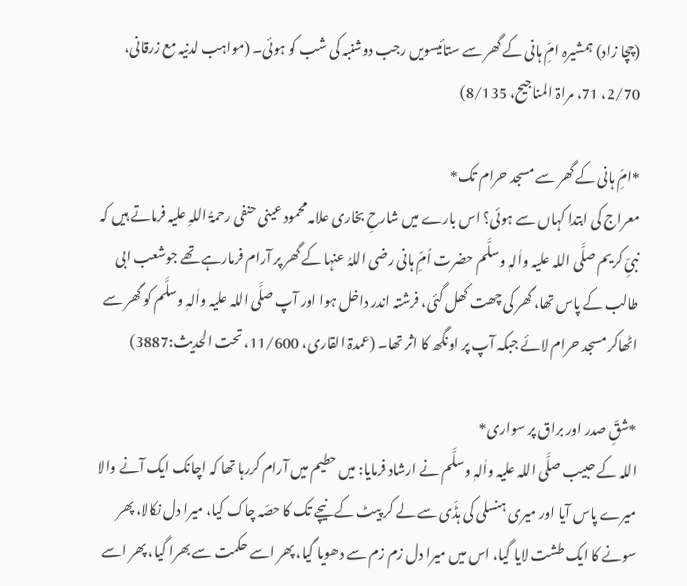(چچا زاد) ہمشیرہ امِّ ہانی کے گھر سے ستائیسویں رجب دوشنبہ کی شب کو ہوئی۔ (مواہب لدنیہ مع زرقانی، 2/70، 71، مراۃ المناجیح، 8/135)

*امِّ ہانی کے گھر سے مسجد حرام تک*
معراج کی ابتدا کہاں سے ہوئی؟ اس بارے میں شارحِ بخاری علامہ محمود عینی حنفی رحمۃُ اللہِ علیہ فرماتے ہیں کہ نبیِّ کریم صلَّی اللہ علیہ واٰلہٖ وسلَّم حضرت اُمِّ ہانی رضی اللہُ عنہا کے گھر پر آرام فرمارہے تھے جوشعب ابی طالب کے پاس تھا، گھر کی چھت کھل گئی، فرشتہ اندر داخل ہوا اور آپ صلَّی اللہ علیہ واٰلہٖ وسلَّم کو گھر سے اٹھاکر مسجد حرام لائے جبکہ آپ پر اونگھ کا اثر تھا۔ (عمدۃ القاری، 11/600، تحت الحدیث:3887)

*شقِّ صدر اور براق پر سواری*
اللہ کے حبیب صلَّی اللہ علیہ واٰلہٖ وسلَّم نے ارشاد فرمایا: میں حطیم میں آرام کررہا تھا کہ اچانک ایک آنے والا میرے پاس آیا اور میری ہنسلی کی ہڈّی سے لے کر پیٹ کے نیچے تک کا حصّہ چاک کیا، میرا دل نکالا، پھر سونے کا ایک طشت لایا گیا، اس میں میرا دل زم زم سے دھویا گیا، پھر اسے حکمت سے بھرا گیا، پھر اسے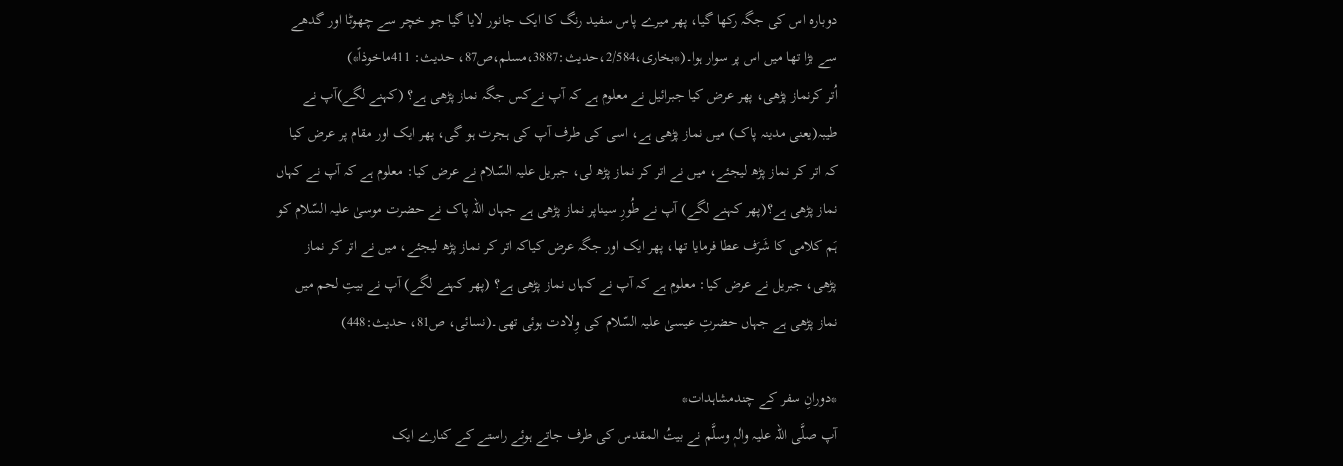دوبارہ اس کی جگہ رکھا گیا، پھر میرے پاس سفید رنگ کا ایک جانور لایا گیا جو خچر سے چھوٹا اور گدھے سے بڑا تھا میں اس پر سوار ہوا۔(*بخاری،2/584،حدیث:3887،مسلم،ص87، حدیث: 411ماخوذاً*)
اُتر کرنماز پڑھی، پھر عرض کیا جبرائیل نے معلوم ہے کہ آپ نےکس جگہ نماز پڑھی ہے؟ (کہنے لگے)آپ نے طیبہ(یعنی مدینہ پاک) میں نماز پڑھی ہے، اسی کی طرف آپ کی ہجرت ہو گی، پھر ایک اور مقام پر عرض کیا کہ اتر کر نماز پڑھ لیجئے، میں نے اتر کر نماز پڑھ لی، جبریل علیہ السّلام نے عرض کیا: معلوم ہے کہ آپ نے کہاں نماز پڑھی ہے؟(پھر کہنے لگے) آپ نے طُورِ سیناپر نماز پڑھی ہے جہاں اللہ پاک نے حضرت موسیٰ علیہ السّلام کو ہَم کلامی کا شَرَف عطا فرمایا تھا، پھر ایک اور جگہ عرض کیاکہ اتر کر نماز پڑھ لیجئے، میں نے اتر کر نماز پڑھی، جبریل نے عرض کیا: معلوم ہے کہ آپ نے کہاں نماز پڑھی ہے؟ (پھر کہنے لگے) آپ نے بیتِ لحم میں نماز پڑھی ہے جہاں حضرتِ عیسیٰ علیہ السّلام کی وِلادت ہوئی تھی۔(نسائی، ص81، حديث:448)

*دورانِ سفر کے چندمشاہدات*
آپ صلَّی اللہ علیہ واٰلہٖ وسلَّم نے بیتُ المقدس کی طرف جاتے ہوئے راستے کے کنارے ایک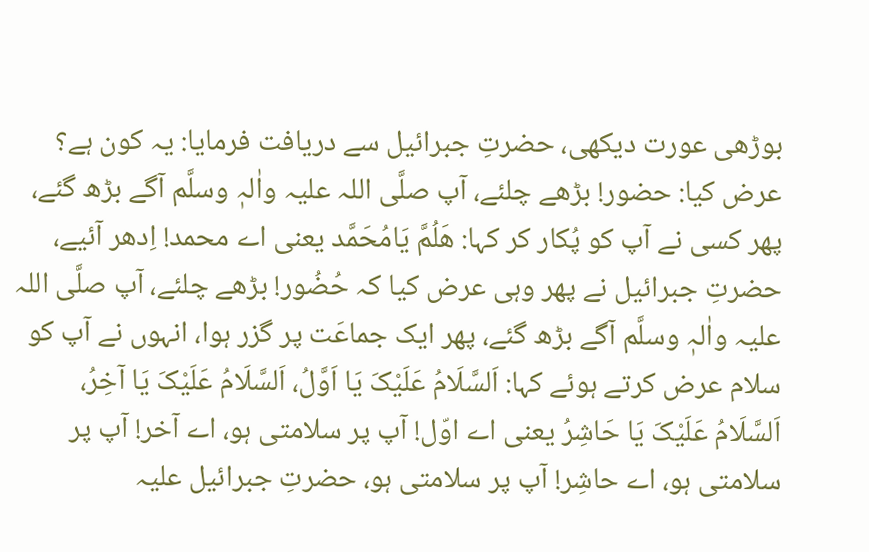بوڑھی عورت دیکھی، حضرتِ جبرائیل سے دریافت فرمایا: یہ کون ہے؟ عرض کیا: حضور! بڑھے چلئے، آپ صلَّی اللہ علیہ واٰلہٖ وسلَّم آگے بڑھ گئے، پھر کسی نے آپ کو پُکار کر کہا: ھَلُمَّ یَامُحَمَّد یعنی اے محمد! اِدھر آئیے، حضرتِ جبرائیل نے پھر وہی عرض کیا کہ حُضُور! بڑھے چلئے، آپ صلَّی اللہ علیہ واٰلہٖ وسلَّم آگے بڑھ گئے، پھر ایک جماعَت پر گزر ہوا، انہوں نے آپ کو سلام عرض کرتے ہوئے کہا: اَلسَّلَامُ عَلَیْکَ یَا اَوَّلُ، اَلسَّلَامُ عَلَیْکَ یَا آخِرُ، اَلسَّلَامُ عَلَیْکَ یَا حَاشِرُ یعنی اے اوّل! آپ پر سلامتی ہو، اے آخر! آپ پر سلامتی ہو، اے حاشِر! آپ پر سلامتی ہو، حضرتِ جبرائیل علیہ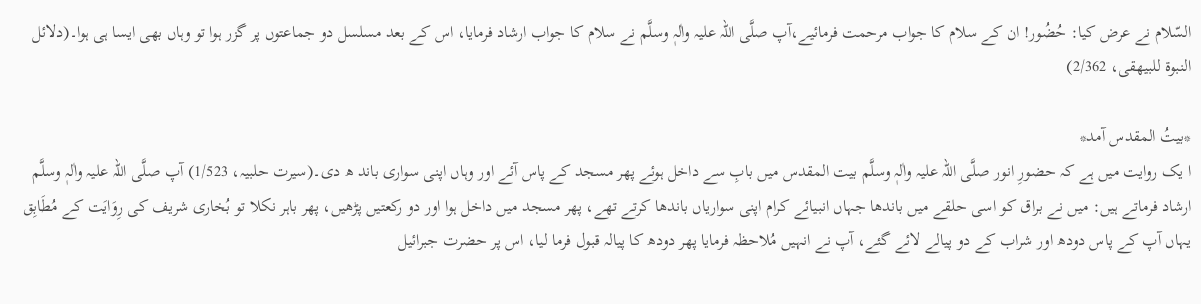السّلام نے عرض کیا: حُضُور! ان کے سلام کا جواب مرحمت فرمائیے،آپ صلَّی اللہ علیہ واٰلہٖ وسلَّم نے سلام کا جواب ارشاد فرمایا، اس کے بعد مسلسل دو جماعتوں پر گزر ہوا تو وہاں بھی ایسا ہی ہوا۔(دلائل النبوة للبيهقى، 2/362)

*بیتُ المقدس آمد*
ا یک روایت میں ہے کہ حضورِ انور صلَّی اللہ علیہ واٰلہٖ وسلَّم بیت المقدس میں بابِ سے داخل ہوئے پھر مسجد کے پاس آئے اور وہاں اپنی سواری باند ھ دی۔(سیرت حلبیہ، 1/523) آپ صلَّی اللہ علیہ واٰلہٖ وسلَّم ارشاد فرماتے ہیں: میں نے براق کو اسی حلقے میں باندھا جہاں انبیائے کرام اپنی سواریاں باندھا کرتے تھے، پھر مسجد میں داخل ہوا اور دو رکعتیں پڑھیں، پھر باہر نکلا تو بُخاری شریف کی رِوَایَت کے مُطَابِق یہاں آپ کے پاس دودھ اور شراب کے دو پیالے لائے گئے، آپ نے انہیں مُلاحظہ فرمایا پھر دودھ کا پیالہ قبول فرما لیا، اس پر حضرت جبرائیل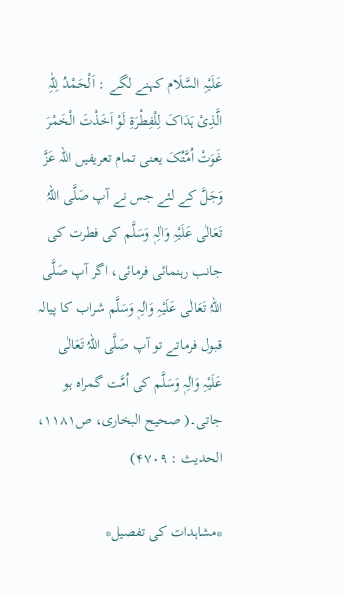عَلَیْہِ السَّلَام کہنے لگے : اَلْحَمْدُ لِلّٰہِ الَّذِیْ ہَدَاکَ لِلْفِطْرَۃِ لَوْ اَخَذْتَ الْخَمْرَ غَوَتْ اُمَّتُکَ یعنی تمام تعریفیں اللہ عَزَّ وَجَلَّ کے لئے جس نے آپ صَلَّی اللہُ تَعَالٰی عَلَیْہِ وَاٰلِہٖ وَسَلَّم کی فطرت کی جانب رہنمائی فرمائی، اگر آپ صَلَّی اللہُ تَعَالٰی عَلَیْہِ وَاٰلِہٖ وَسَلَّم شراب کا پیالہ قبول فرماتے تو آپ صَلَّی اللہُ تَعَالٰی عَلَیْہِ وَاٰلِہٖ وَسَلَّم کی اُمَّت گمراہ ہو جاتی۔( صحيح البخارى، ص۱۱۸۱، الحديث : ۴۷۰۹)

*مشاہدات کی تفصیل*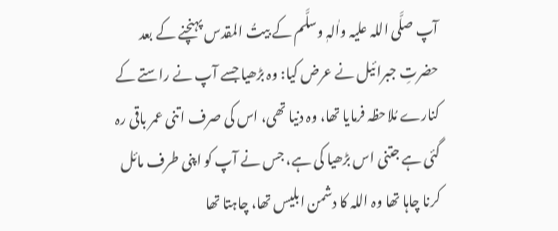آپ صلَّی اللہ علیہ واٰلہٖ وسلَّم کے بیتُ المقدس پہنچنے کے بعد حضرتِ جبرائیل نے عرض کیا: وہ بڑھیا جسے آپ نے راستے کے کنارے مُلاحظہ فرمایا تھا، وہ دنیا تھی، اس کی صرف اتنی عمر باقی رہ گئی ہے جتنی اس بڑھیا کی ہے، جس نے آپ کو اپنی طرف مائل کرنا چاہا تھا وہ اللہ کا دشمن ابلیس تھا، چاہتا تھا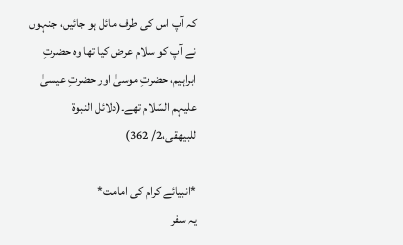کہ آپ اس کی طرف مائل ہو جائیں، جنہوں نے آپ کو سلام عرض کیا تھا وہ حضرتِ ابراہیم، حضرتِ موسیٰ اور حضرتِ عیسیٰ علیہم السّلام تھے۔(دلائل النبوة للبيهقى،2/ 362)

*انبیائے کرام کی امامت*
یہ سفر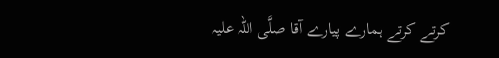کرتے کرتے ہمارے پیارے آقا صلَّی اللہ علیہ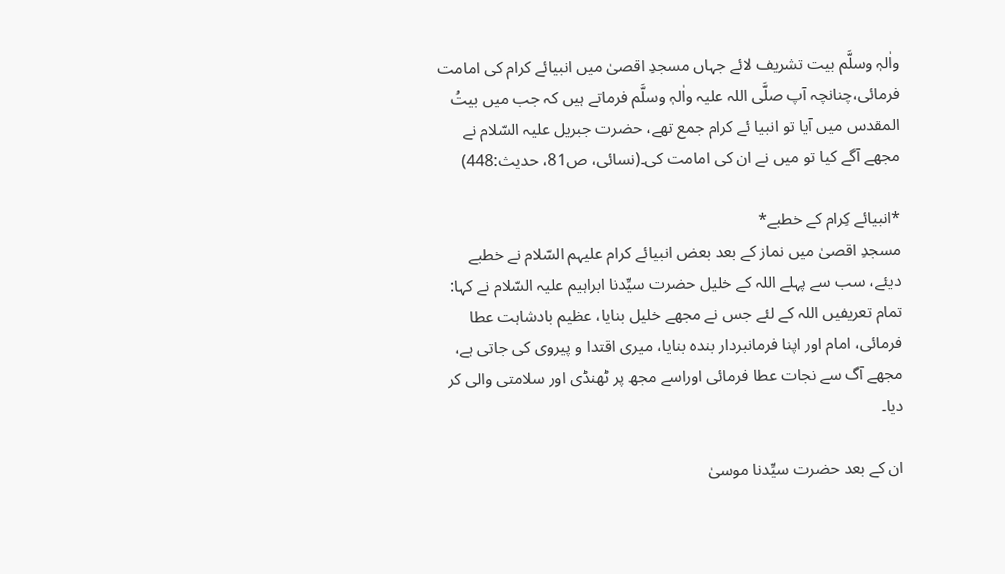واٰلہٖ وسلَّم بیت تشریف لائے جہاں مسجدِ اقصیٰ میں انبیائے کرام کی امامت فرمائی،چنانچہ آپ صلَّی اللہ علیہ واٰلہٖ وسلَّم فرماتے ہیں کہ جب میں بیتُ المقدس میں آیا تو انبیا ئے کرام جمع تھے، حضرت جبریل علیہ السّلام نے مجھے آگے کیا تو میں نے ان کی امامت کی۔(نسائى، ص81، حدیث:448)

*انبیائے کِرام کے خطبے*
مسجدِ اقصیٰ میں نماز کے بعد بعض انبیائے کرام علیہم السّلام نے خطبے دیئے، سب سے پہلے اللہ کے خلیل حضرت سیِّدنا ابراہیم علیہ السّلام نے کہا: تمام تعریفیں اللہ کے لئے جس نے مجھے خلیل بنایا، عظیم بادشاہت عطا فرمائی، امام اور اپنا فرمانبردار بندہ بنایا، میری اقتدا و پیروی کی جاتی ہے، مجھے آگ سے نجات عطا فرمائی اوراسے مجھ پر ٹھنڈی اور سلامتی والی کر دیا۔

ان کے بعد حضرت سیِّدنا موسیٰ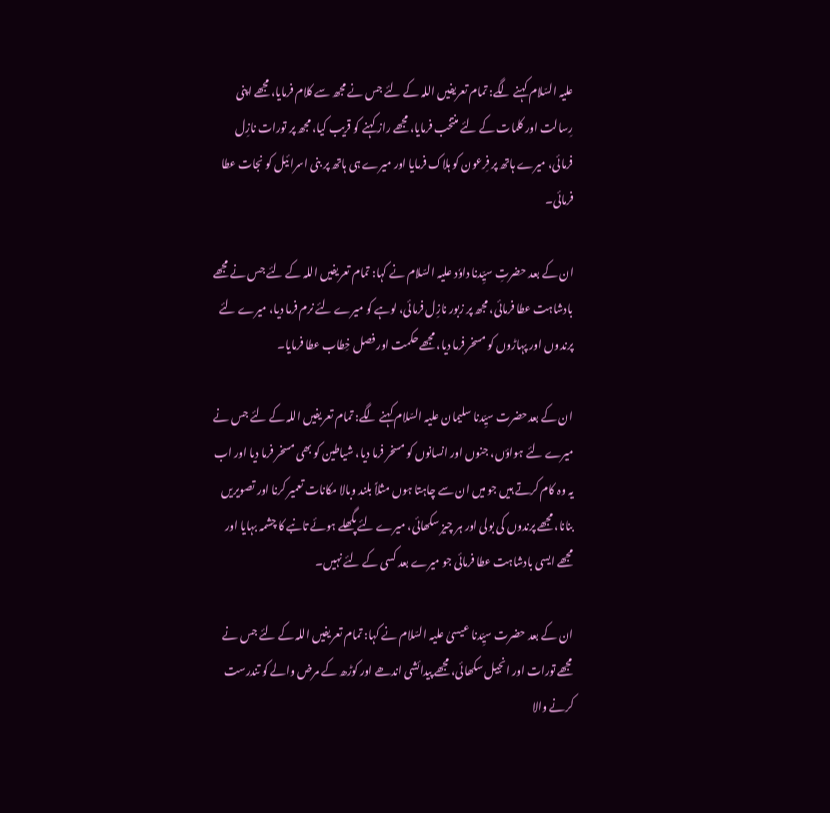علیہ السّلام کہنے لگے: تمام تعریفیں اللہ کے لئے جس نے مجھ سے کلام فرمایا، مجھے اپنی رِسالت اور کلمات کے لئے منتخب فرمایا، مجھے راز کہنے کو قریب کیا، مجھ پر تورات نازِل فرمائی، میرے ہاتھ پر فِرعون کو ہلاک فرمایا اور میرے ہی ہاتھ پر بنی اسرائیل کو نجات عطا فرمائی۔

ان کے بعد حضرتِ سیِّدنا داوٗد علیہ السّلام نے کہا: تمام تعریفیں اللہ کے لئے جس نے مجھے بادشاہت عطا فرمائی، مجھ پر زبور نازِل فرمائی، لوہے کو میرے لئے نرم فرما دیا، میرے لئے پرندوں اور پہاڑوں کو مسخر فرما دیا، مجھے حکمت اور فصل خِطاب عطا فرمایا۔

ان کے بعدحضرت سیِّدنا سلیمان علیہ السّلام کہنے لگے: تمام تعریفیں اللہ کے لئے جس نے میرے لئے ہواؤں، جنوں اور انسانوں کو مسخر فرما دیا، شیاطین کو بھی مسخر فرما دیا اور اب یہ وہ کام کرتے ہیں جو میں ان سے چاہتا ہوں مثلاً بلند وبالا مکانات تعمیر کرنا اور تصویریں بنانا، مجھے پرندوں کی بولی اور ہر چیز سکھائی، میرے لئے پگھلے ہوئے تانبے کا چشمہ بہایا اور مجھے ایسی بادشاہت عطا فرمائی جو میرے بعد کسی کے لئے نہیں۔

ان کے بعد حضرت سیِّدنا عیسیٰ علیہ السّلام نے کہا: تمام تعریفیں اللہ کے لئے جس نے مجھے تورات اور انجیل سکھائی، مجھے پیدائشی اندھے اور کوڑھ کے مرض والے کو تندرست کرنے والا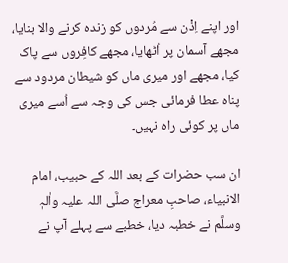اور اپنے اِذْن سے مُردوں کو زندہ کرنے والا بنایا، مجھے آسمان پر اُٹھایا، مجھے کافِروں سے پاک کیا، مجھے اور میری ماں کو شیطان مردود سے پناہ عطا فرمائی جس کی وجہ سے اُسے میری ماں پر کوئی راہ نہیں۔

ان سب حضرات کے بعد اللہ کے حبیب، امام الانبیاء، صاحبِ معراج صلَّی اللہ علیہ واٰلہٖ وسلَّم نے خطبہ دیا، خطبے سے پہلے آپ نے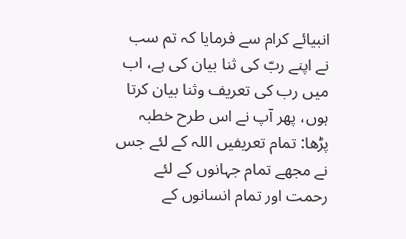انبیائے کرام سے فرمایا کہ تم سب نے اپنے ربّ کی ثنا بیان کی ہے، اب میں رب کی تعریف وثنا بیان کرتا ہوں، پھر آپ نے اس طرح خطبہ پڑھا: تمام تعریفیں اللہ کے لئے جس نے مجھے تمام جہانوں کے لئے رحمت اور تمام انسانوں کے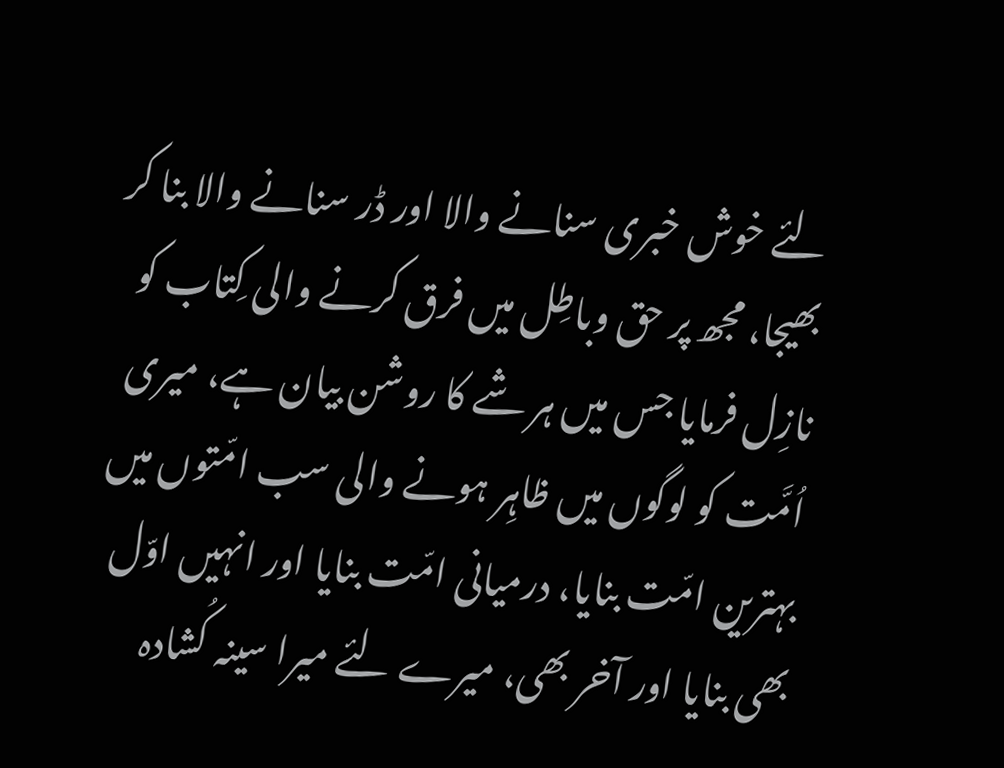لئے خوش خبری سنانے والا اور ڈر سنانے والا بنا کر بھیجا، مجھ پر حق وباطِل میں فرق کرنے والی کِتاب کو نازِل فرمایا جس میں ہر شے کا روشن بیان ہے، میری اُمَّت کو لوگوں میں ظاہِر ہونے والی سب امّتوں میں بہترین امّت بنایا، درمیانی امّت بنایا اور انہیں اوّل بھی بنایا اور آخر بھی، میرے لئے میرا سینہ کُشادہ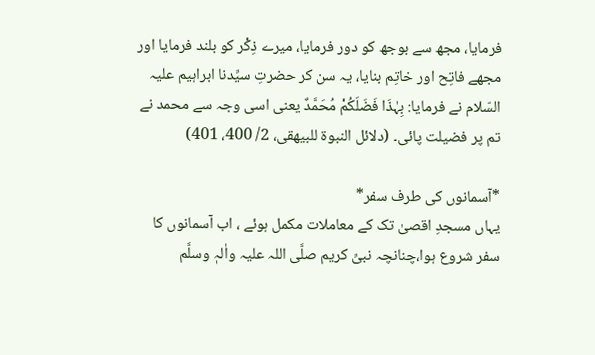فرمایا، مجھ سے بوجھ کو دور فرمایا، میرے ذِکْر کو بلند فرمایا اور مجھے فاتِح اور خاتِم بنایا، یہ سن کر حضرتِ سیِّدنا ابراہیم علیہ السّلام نے فرمایا: بِہٰذَا فَضَلَکُمْ مُحَمَّدٌ یعنی اسی وجہ سے محمد نے تم پر فضیلت پائی۔ (دلائل النبوة للبيهقى، 2/ 400، 401)

*آسمانوں کی طرف سفر*
یہاں مسجدِ اقصیٰ تک کے معاملات مکمل ہوئے ، اب آسمانوں کا سفر شروع ہوا،چنانچہ نبیِّ کریم صلَّی اللہ علیہ واٰلہٖ وسلَّم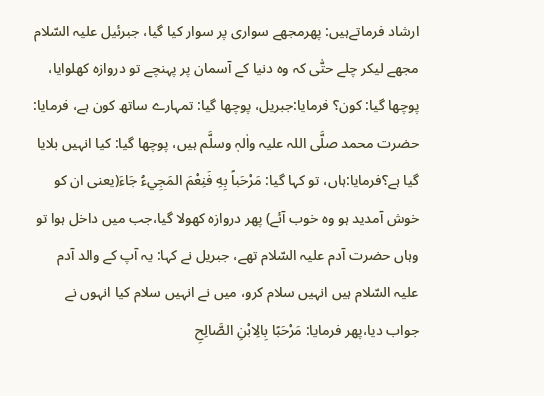ارشاد فرماتےہیں: پھرمجھے سواری پر سوار کیا گیا، جبرئیل علیہ السّلام مجھے لیکر چلے حتّٰی کہ وہ دنیا کے آسمان پر پہنچے تو دروازہ کھلوایا، پوچھا گیا: کون؟ فرمایا:جبریل، پوچھا گیا: تمہارے ساتھ کون ہے، فرمایا: حضرت محمد صلَّی اللہ علیہ واٰلہٖ وسلَّم ہیں، پوچھا گیا: کیا انہیں بلایا گیا ہے؟فرمایا:ہاں، تو کہا گیا: مَرْحَباً بِهِ فَنِعْمَ المَجِيءُ جَاءَ(یعنی ان کو خوش آمدید ہو وہ خوب آئے) پھر دروازہ کھولا گیا،جب میں داخل ہوا تو وہاں حضرت آدم علیہ السّلام تھے، جبریل نے کہا: یہ آپ کے والد آدم علیہ السّلام ہیں انہیں سلام کرو، میں نے انہیں سلام کیا انہوں نے جواب دیا،پھر فرمایا: مَرْحَبًا بِالِابْنِ الصَّالِحِ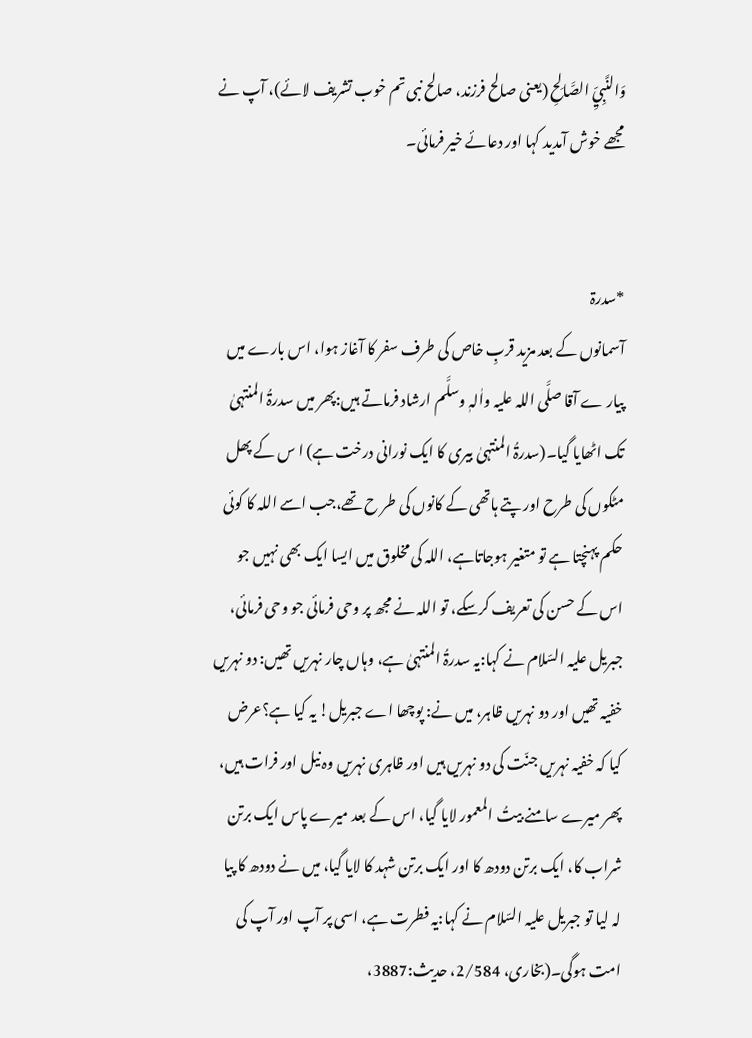وَالنَّبِيِّ الصَّالِحِ (یعنی صالح فرزند، صالح نبی تم خوب تشریف لائے)، آپ نے مجھے خوش آمدید کہا اور دعائے خیر فرمائی۔


*سدرۃ
آسمانوں کے بعد مزید قربِ خاص کی طرف سفر کا آغاز ہوا، اس بارے میں پیار ے آقا صلَّی اللہ علیہ واٰلہٖ وسلَّم ارشاد فرماتے ہیں:پھر میں سدرۃُ المنتہیٰ تک اٹھایا گیا۔(سدرۃُ المنتہیٰ بیری کا ایک نورانی درخت ہے) ا س کے پھل مٹکوں کی طرح اور پتے ہاتھی کے کانوں کی طر ح تھے،جب اسے اللہ کا کوئی حکم پہنچتا ہے تو متغیر ہوجاتاہے، اللہ کی مخلوق میں ایسا ایک بھی نہیں جو اس کے حسن کی تعریف کرسکے، تو اللہ نے مجھ پر وحی فرمائی جو وحی فرمائی، جبریل علیہ السّلام نے کہا:یہ سدرۃُ المنتہیٰ ہے، وہاں چار نہریں تھیں: دو نہریں خفیہ تھیں اور دو نہریں ظاہر، میں نے: پوچھا اے جبریل! یہ کیا ہے؟عرض کیا کہ خفیہ نہریں جنّت کی دو نہریں ہیں اور ظاہری نہریں وہ نیل اور فرات ہیں، پھر میرے سامنے بیتُ المعمور لایا گیا، اس کے بعد میرے پاس ایک برتن شراب کا، ایک برتن دودھ کا اور ایک برتن شہد کا لایا گیا، میں نے دودھ کا پیا لہ لیا تو جبریل علیہ السّلام نے کہا:یہ فطرت ہے، اسی پر آپ اور آپ کی امت ہوگی۔(بخاری، 2/584، حدیث:3887،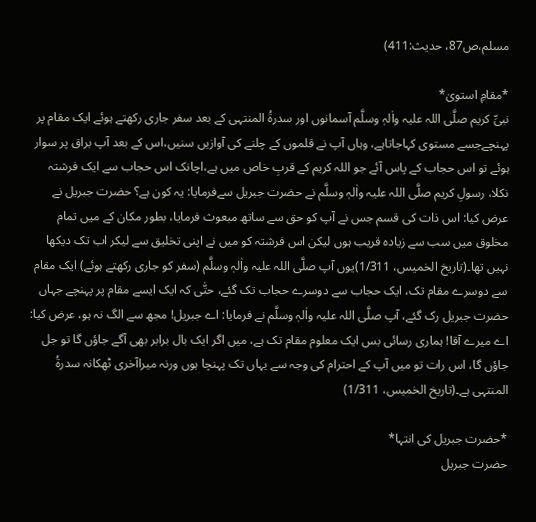مسلم،ص87، حدیث:411)

*مقامِ استویٰ*
نبیِّ کریم صلَّی اللہ علیہ واٰلہٖ وسلَّم آسمانوں اور سدرۃُ المنتہی کے بعد سفر جاری رکھتے ہوئے ایک مقام پر پہنچےجسے مستوی کہاجاتاہے، وہاں آپ نے قلموں کے چلنے کی آوازیں سنیں،اس کے بعد آپ براق پر سوار ہوئے تو اس حجاب کے پاس آئے جو اللہ کریم کے قربِ خاص میں ہے،اچانک اس حجاب سے ایک فرشتہ نکلا، رسولِ کریم صلَّی اللہ علیہ واٰلہٖ وسلَّم نے حضرت جبریل سےفرمایا: یہ کون ہے؟ حضرت جبریل نے عرض کیا: اس ذات کی قسم جس نے آپ کو حق سے ساتھ مبعوث فرمایا، بطور مکان کے میں تمام مخلوق میں سب سے زیادہ قریب ہوں لیکن اس فرشتہ کو میں نے اپنی تخلیق سے لیکر اب تک دیکھا نہیں تھا۔(تاریخ الخمیس، 1/311)یوں آپ صلَّی اللہ علیہ واٰلہٖ وسلَّم (سفر کو جاری رکھتے ہوئے) ایک مقام سے دوسرے مقام تک، ایک حجاب سے دوسرے حجاب تک گئے، حتّٰی کہ ایک ایسے مقام پر پہنچے جہاں حضرت جبریل رک گئے، آپ صلَّی اللہ علیہ واٰلہٖ وسلَّم نے فرمایا: اے جبریل! مجھ سے الگ نہ ہو، عرض کیا: اے میرے آقا! ہماری رسائی بس ایک معلوم مقام تک ہے، میں اگر ایک بال برابر بھی آگے جاؤں گا تو جل جاؤں گا، اس رات تو میں آپ کے احترام کی وجہ سے یہاں تک پہنچا ہوں ورنہ میراآخری ٹھکانہ سدرۃُ المنتہی ہے۔(تاریخ الخمیس، 1/311)

*حضرت جبریل کی انتہا*
حضرت جبریل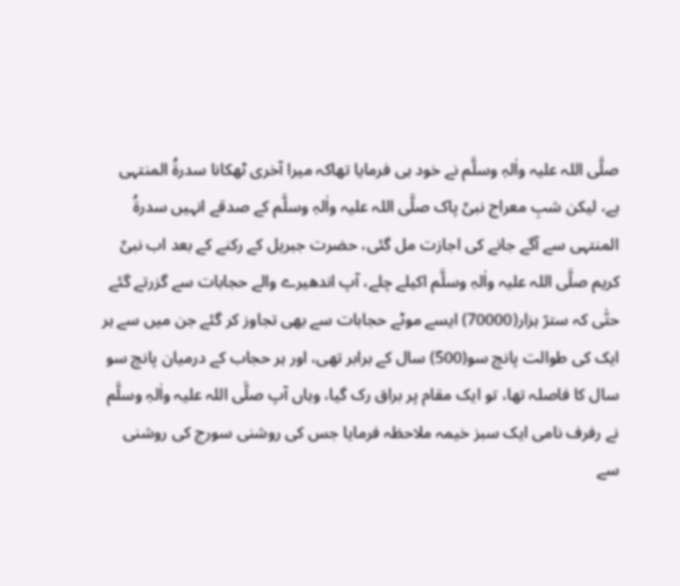صلَّی اللہ علیہ واٰلہٖ وسلَّم نے خود ہی فرمایا تھاکہ میرا آخری ٹھکانا سدرۃُ المنتہی ہے، لیکن شبِ معراج نبیِّ پاک صلَّی اللہ علیہ واٰلہٖ وسلَّم کے صدقے انہیں سدرۃُ المنتہی سے آگے جانے کی اجازت مل گئی، حضرت جبریل کے رکنے کے بعد اب نبیِّ کریم صلَّی اللہ علیہ واٰلہٖ وسلَّم اکیلے چلے، آپ اندھیرے والے حجابات سے گزرتے گئے حتّٰی کہ سترّ ہزار(70000) ایسے موٹے حجابات سے بھی تجاوز کر گئے جن میں سے ہر ایک کی طوالت پانچ سو(500) سال کے برابر تھی، اور ہر حجاب کے درمیان پانچ سو سال کا فاصلہ تھا، تو ایک مقام پر براق رک گیا، وہاں آپ صلَّی اللہ علیہ واٰلہٖ وسلَّم نے رفرف نامی ایک سبز خیمہ ملاحظہ فرمایا جس کی روشنی سورج کی روشنی سے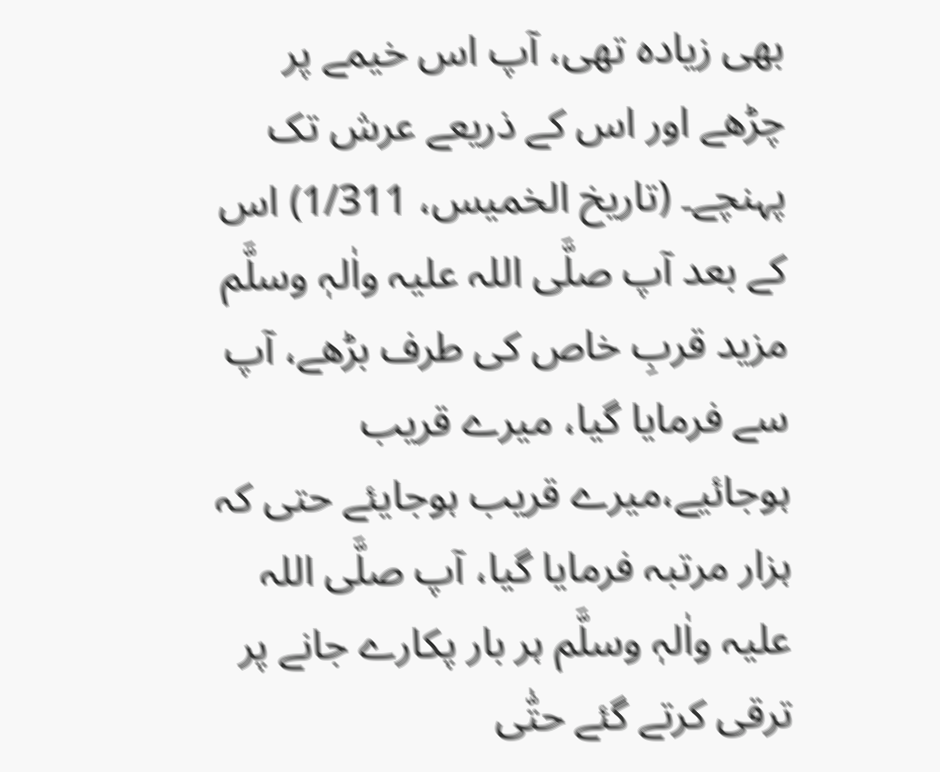بھی زیادہ تھی، آپ اس خیمے پر چڑھے اور اس کے ذریعے عرش تک پہنچے۔ (تاریخ الخمیس، 1/311) اس کے بعد آپ صلَّی اللہ علیہ واٰلہٖ وسلَّم مزید قربِ خاص کی طرف بڑھے، آپ سے فرمایا گیا، میرے قریب ہوجائیے،میرے قریب ہوجایئے حتی کہ ہزار مرتبہ فرمایا گیا، آپ صلَّی اللہ علیہ واٰلہٖ وسلَّم ہر بار پکارے جانے پر ترقی کرتے گئے حتّٰی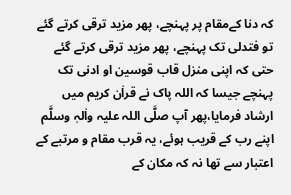کہ دنا کےمقام پر پہنچے، پھر مزید ترقی کرتے گئے تو فتدلی تک پہنچے، پھر مزید ترقی کرتے گئے حتی کہ اپنی منزل قاب قوسین او ادنی تک پہنچے جیسا کہ اللہ پاک نے قراٰن کریم میں ارشاد فرمایا،پھر آپ صلَّی اللہ علیہ واٰلہٖ وسلَّم اپنے رب کے قریب ہوئے، یہ قرب مقام و مرتبے کے اعتبار سے تھا نہ کہ مکان کے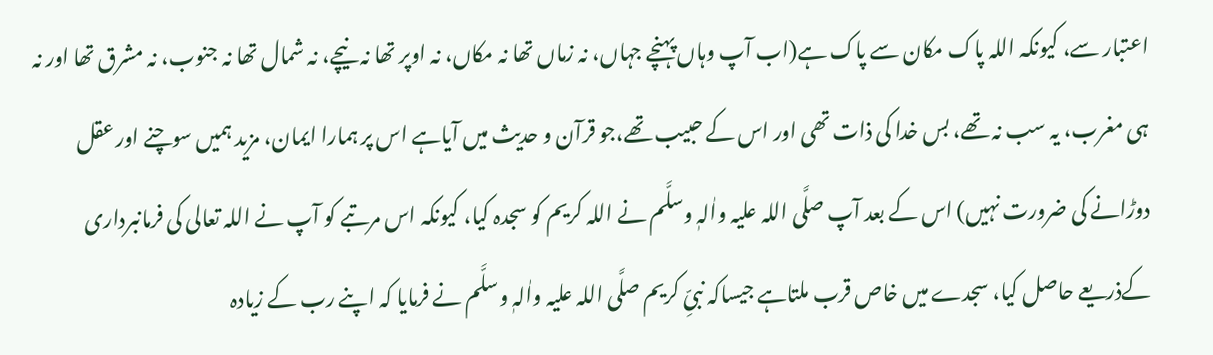اعتبار سے، کیونکہ اللہ پاک مکان سے پاک ہے(اب آپ وہاں پہنچے جہاں، نہ زماں تھا نہ مکاں، نہ اوپر تھا نہ نیچے، نہ شمال تھا نہ جنوب، نہ مشرق تھا اور نہ ہی مغرب، یہ سب نہ تھے، بس خدا کی ذات تھی اور اس کے حبیب تھے،جو قرآن و حدیث میں آیاہے اس پر ہمارا ایمان، مزید ہمیں سوچنے اور عقل دوڑانے کی ضرورت نہیں) اس کے بعد آپ صلَّی اللہ علیہ واٰلہٖ وسلَّم نے اللہ کریم کو سجدہ کیا، کیونکہ اس مرتبے کو آپ نے اللہ تعالی کی فرمانبرداری کےذریعے حاصل کیا، سجدے میں خاص قرب ملتاہے جیساکہ نبیِّ کریم صلَّی اللہ علیہ واٰلہٖ وسلَّم نے فرمایا کہ اپنے رب کے زیادہ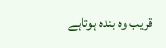قریب وہ بندہ ہوتاہے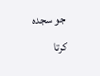جو سجدہ کرتا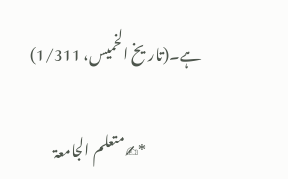ہے۔(تاریخ الخمیس، 1/311)

                   *✍متعلم الجامعۃ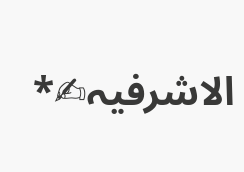الاشرفیہ✍*